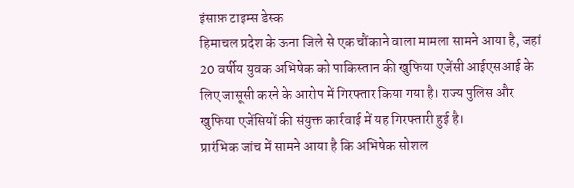इंसाफ़ टाइम्स डेस्क
हिमाचल प्रदेश के ऊना जिले से एक चौंकाने वाला मामला सामने आया है, जहां 20 वर्षीय युवक अभिषेक को पाकिस्तान की खुफिया एजेंसी आईएसआई के लिए जासूसी करने के आरोप में गिरफ्तार किया गया है। राज्य पुलिस और खुफिया एजेंसियों की संयुक्त कार्रवाई में यह गिरफ्तारी हुई है।
प्रारंभिक जांच में सामने आया है कि अभिषेक सोशल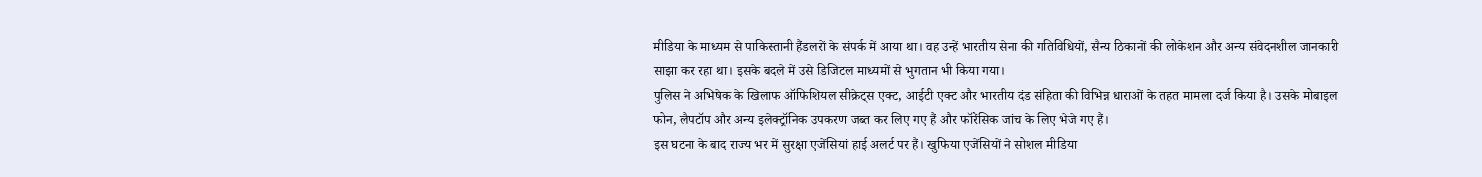मीडिया के माध्यम से पाकिस्तानी हैंडलरों के संपर्क में आया था। वह उन्हें भारतीय सेना की गतिविधियों, सैन्य ठिकानों की लोकेशन और अन्य संवेदनशील जानकारी साझा कर रहा था। इसके बदले में उसे डिजिटल माध्यमों से भुगतान भी किया गया।
पुलिस ने अभिषेक के खिलाफ ऑफिशियल सीक्रेट्स एक्ट, आईटी एक्ट और भारतीय दंड संहिता की विभिन्न धाराओं के तहत मामला दर्ज किया है। उसके मोबाइल फोन, लैपटॉप और अन्य इलेक्ट्रॉनिक उपकरण जब्त कर लिए गए हैं और फॉरेंसिक जांच के लिए भेजे गए हैं।
इस घटना के बाद राज्य भर में सुरक्षा एजेंसियां हाई अलर्ट पर हैं। खुफिया एजेंसियों ने सोशल मीडिया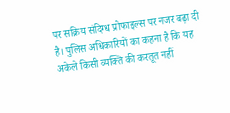पर सक्रिय संदिग्ध प्रोफाइल्स पर नजर बढ़ा दी है। पुलिस अधिकारियों का कहना है कि यह अकेले किसी व्यक्ति की करतूत नहीं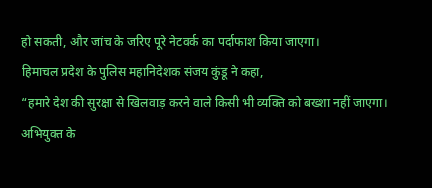हो सकती, और जांच के जरिए पूरे नेटवर्क का पर्दाफाश किया जाएगा।
हिमाचल प्रदेश के पुलिस महानिदेशक संजय कुंडू ने कहा,
“हमारे देश की सुरक्षा से खिलवाड़ करने वाले किसी भी व्यक्ति को बख्शा नहीं जाएगा। अभियुक्त के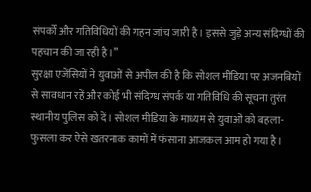संपर्कों और गतिविधियों की गहन जांच जारी है। इससे जुड़े अन्य संदिग्धों की पहचान की जा रही है।”
सुरक्षा एजेंसियों ने युवाओं से अपील की है कि सोशल मीडिया पर अजनबियों से सावधान रहें और कोई भी संदिग्ध संपर्क या गतिविधि की सूचना तुरंत स्थानीय पुलिस को दें। सोशल मीडिया के माध्यम से युवाओं को बहला-फुसला कर ऐसे खतरनाक कामों में फंसाना आजकल आम हो गया है।